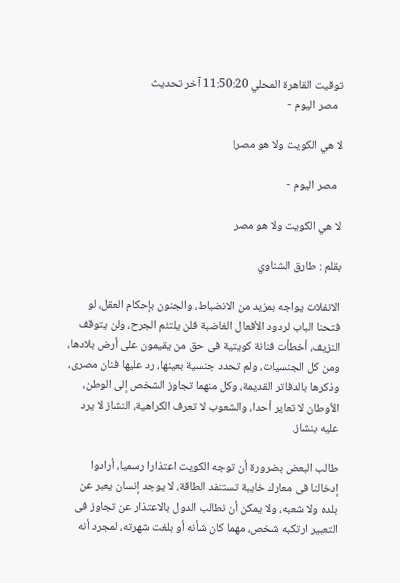توقيت القاهرة المحلي 11:50:20 آخر تحديث
  مصر اليوم -

لا هي الكويت ولا هو مصر!

  مصر اليوم -

لا هي الكويت ولا هو مصر

بقلم : طارق الشناوي

الانفلات يواجه بمزيد من الانضباط، والجنون بإحكام العقل، لو فتحنا الباب لردود الأفعال الغاضبة فلن يلتئم الجرح، ولن يتوقف النزيف، أخطأت فنانة كويتية فى حق من يقيمون على أرض بلادها، ومن كل الجنسيات، ولم تحدد جنسية بعينها، رد عليها فنان مصرى، وذكرها بالدفاتر القديمة، وكل منهما تجاوز الشخص إلى الوطن، الأوطان لا تعاير أحدا، والشعوب لا تعرف الكراهية، النشاز لا يرد عليه بنشاز.

طالب البعض بضرورة أن توجه الكويت اعتذارا رسميا، أرادوا إدخالنا فى معارك خايبة تستنفد الطاقة، لا يوجد إنسان يعبر عن بلده ولا شعبه، ولا يمكن أن نطالب الدول بالاعتذار عن تجاوز فى التعبير ارتكبه شخص، مهما كان شأنه أو بلغت شهرته، لمجرد أنه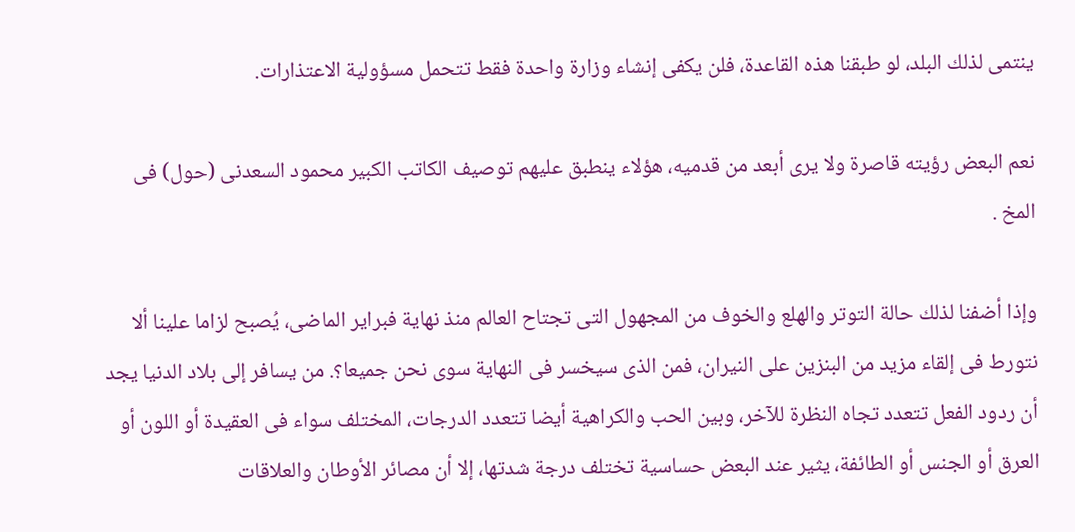ينتمى لذلك البلد، لو طبقنا هذه القاعدة، فلن يكفى إنشاء وزارة واحدة فقط تتحمل مسؤولية الاعتذارات.

نعم البعض رؤيته قاصرة ولا يرى أبعد من قدميه، هؤلاء ينطبق عليهم توصيف الكاتب الكبير محمود السعدنى (حول) فى المخ .

وإذا أضفنا لذلك حالة التوتر والهلع والخوف من المجهول التى تجتاح العالم منذ نهاية فبراير الماضى، يُصبح لزاما علينا ألا نتورط فى إلقاء مزيد من البنزين على النيران، فمن الذى سيخسر فى النهاية سوى نحن جميعا؟. من يسافر إلى بلاد الدنيا يجد أن ردود الفعل تتعدد تجاه النظرة للآخر، وبين الحب والكراهية أيضا تتعدد الدرجات، المختلف سواء فى العقيدة أو اللون أو العرق أو الجنس أو الطائفة، يثير عند البعض حساسية تختلف درجة شدتها، إلا أن مصائر الأوطان والعلاقات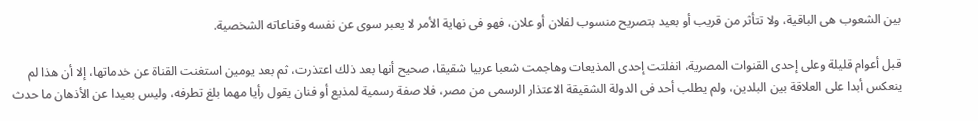بين الشعوب هى الباقية، ولا تتأثر من قريب أو بعيد بتصريح منسوب لفلان أو علان، فهو فى نهاية الأمر لا يعبر سوى عن نفسه وقناعاته الشخصية.

قبل أعوام قليلة وعلى إحدى القنوات المصرية، انفلتت إحدى المذيعات وهاجمت شعبا عربيا شقيقا، صحيح أنها بعد ذلك اعتذرت، ثم بعد يومين استغنت القناة عن خدماتها، إلا أن هذا لم ينعكس أبدا على العلاقة بين البلدين، ولم يطلب أحد فى الدولة الشقيقة الاعتذار الرسمى من مصر، فلا صفة رسمية لمذيع أو فنان يقول رأيا مهما بلغ تطرفه، وليس بعيدا عن الأذهان ما حدث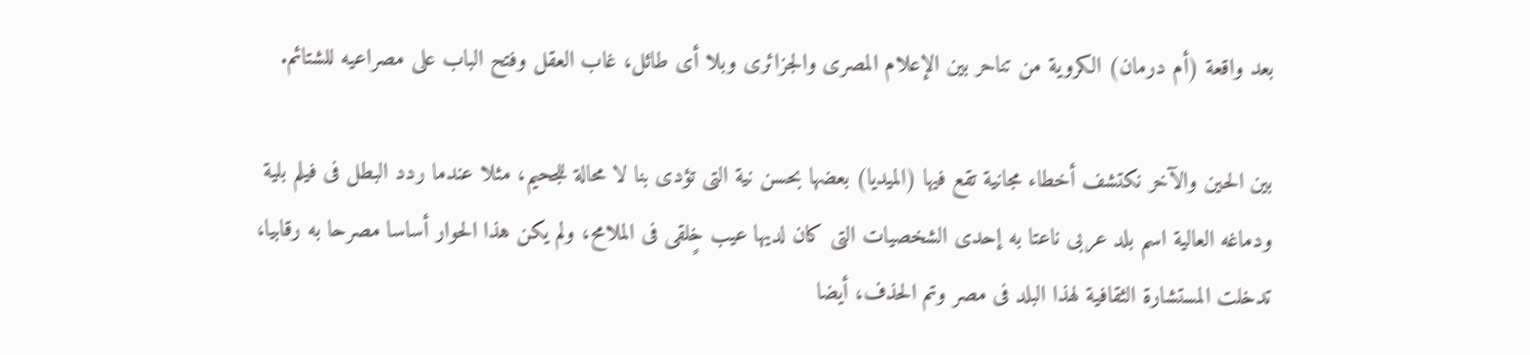بعد واقعة (أم درمان) الكروية من تناحر بين الإعلام المصرى والجزائرى وبلا أى طائل، غاب العقل وفتح الباب على مصراعيه للشتائم.

بين الحين والآخر نكتشف أخطاء مجانية تقع فيها (الميديا) بعضها بحسن نية التى تؤدى بنا لا محالة للجحيم، مثلا عندما ردد البطل فى فيلم بلية ودماغه العالية اسم بلد عربى ناعتا به إحدى الشخصيات التى كان لديها عيب خٍلقى فى الملامح، ولم يكن هذا الحوار أساسا مصرحا به رقابيا، تدخلت المستشارة الثقافية لهذا البلد فى مصر وتم الحذف، أيضا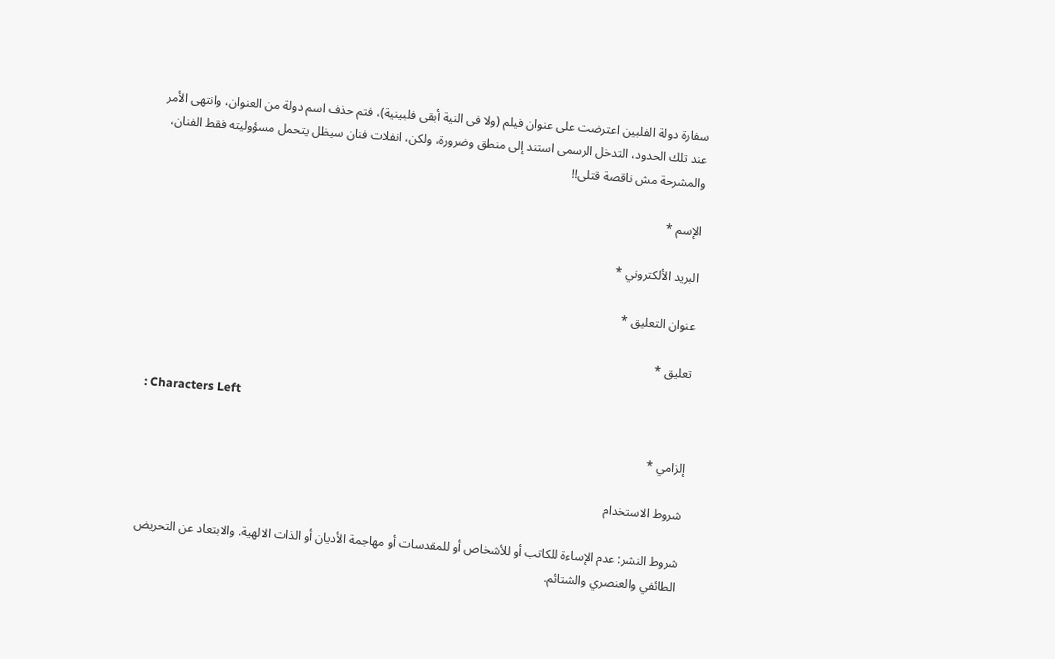سفارة دولة الفلبين اعترضت على عنوان فيلم (ولا فى النية أبقى فلبينية)، فتم حذف اسم دولة من العنوان، وانتهى الأمر عند تلك الحدود، التدخل الرسمى استند إلى منطق وضرورة، ولكن، انفلات فنان سيظل يتحمل مسؤوليته فقط الفنان، والمشرحة مش ناقصة قتلى!!

الإسم *

البريد الألكتروني *

عنوان التعليق *

تعليق *

: Characters Left

إلزامي *

شروط الاستخدام

شروط النشر: عدم الإساءة للكاتب أو للأشخاص أو للمقدسات أو مهاجمة الأديان أو الذات الالهية. والابتعاد عن التحريض الطائفي والعنصري والشتائم.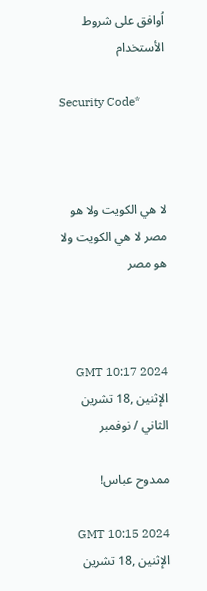اُوافق على شروط الأستخدام

Security Code*



لا هي الكويت ولا هو مصر لا هي الكويت ولا هو مصر



GMT 10:17 2024 الإثنين ,18 تشرين الثاني / نوفمبر

ممدوح عباس!

GMT 10:15 2024 الإثنين ,18 تشرين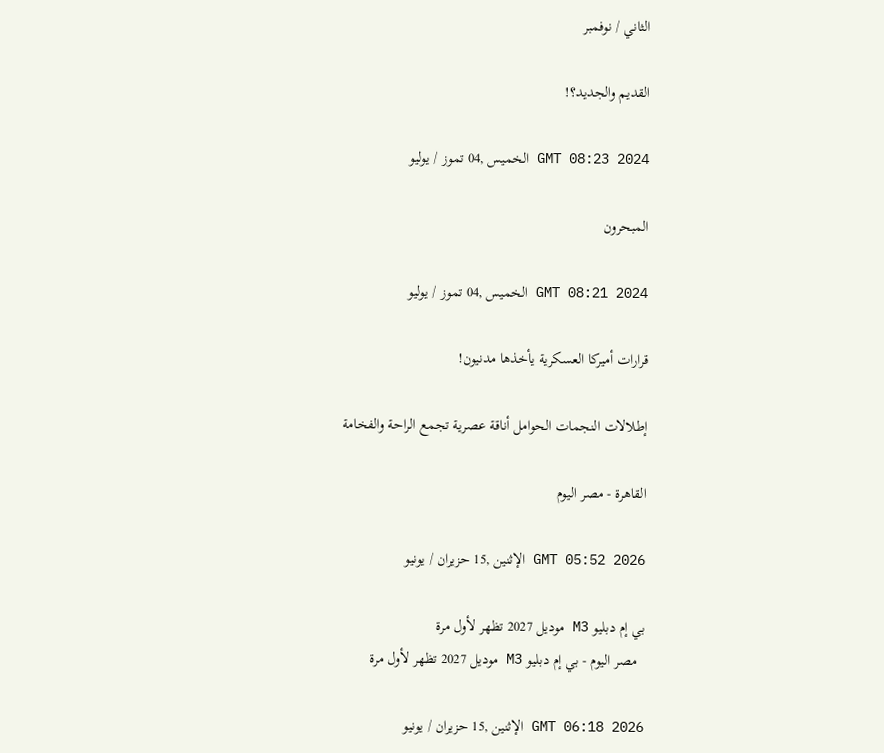الثاني / نوفمبر

القديم والجديد؟!

GMT 08:23 2024 الخميس ,04 تموز / يوليو

المبحرون

GMT 08:21 2024 الخميس ,04 تموز / يوليو

قرارات أميركا العسكرية يأخذها مدنيون!

إطلالات النجمات الحوامل أناقة عصرية تجمع الراحة والفخامة

القاهرة - مصر اليوم

GMT 05:52 2026 الإثنين ,15 حزيران / يونيو

بي إم دبليو M3 موديل 2027 تظهر لأول مرة
  مصر اليوم - بي إم دبليو M3 موديل 2027 تظهر لأول مرة

GMT 06:18 2026 الإثنين ,15 حزيران / يونيو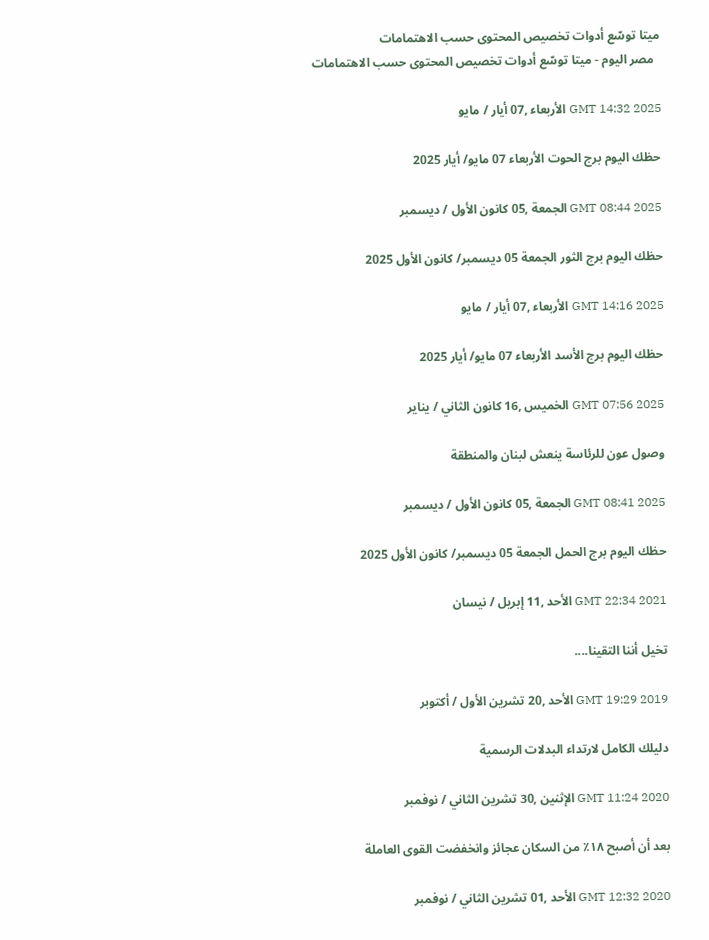ميتا توسّع أدوات تخصيص المحتوى حسب الاهتمامات
  مصر اليوم - ميتا توسّع أدوات تخصيص المحتوى حسب الاهتمامات

GMT 14:32 2025 الأربعاء ,07 أيار / مايو

حظك اليوم برج الحوت الأربعاء 07 مايو/ أيار 2025

GMT 08:44 2025 الجمعة ,05 كانون الأول / ديسمبر

حظك اليوم برج الثور الجمعة 05 ديسمبر/ كانون الأول 2025

GMT 14:16 2025 الأربعاء ,07 أيار / مايو

حظك اليوم برج الأسد الأربعاء 07 مايو/ أيار 2025

GMT 07:56 2025 الخميس ,16 كانون الثاني / يناير

وصول عون للرئاسة ينعش لبنان والمنطقة

GMT 08:41 2025 الجمعة ,05 كانون الأول / ديسمبر

حظك اليوم برج الحمل الجمعة 05 ديسمبر/ كانون الأول 2025

GMT 22:34 2021 الأحد ,11 إبريل / نيسان

تخيل أننا التقينا....

GMT 19:29 2019 الأحد ,20 تشرين الأول / أكتوبر

دليلك الكامل لارتداء البدلات الرسمية

GMT 11:24 2020 الإثنين ,30 تشرين الثاني / نوفمبر

بعد أن أصبح ١٨٪ من السكان عجائز وانخفضت القوى العاملة

GMT 12:32 2020 الأحد ,01 تشرين الثاني / نوفمبر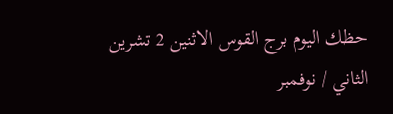حظك اليوم برج القوس الاثنين 2 تشرين الثاني / نوفمبر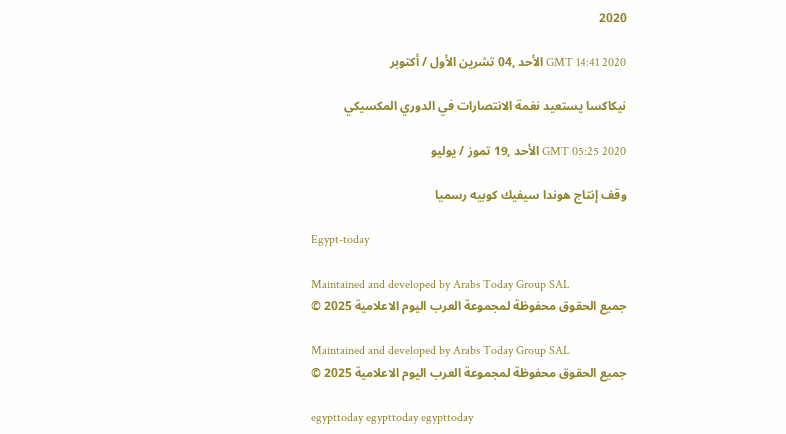2020

GMT 14:41 2020 الأحد ,04 تشرين الأول / أكتوبر

نيكاكسا يستعيد نغمة الانتصارات في الدوري المكسيكي

GMT 05:25 2020 الأحد ,19 تموز / يوليو

وقف إنتاج هوندا سيفيك كوبيه رسميا

Egypt-today

Maintained and developed by Arabs Today Group SAL
جميع الحقوق محفوظة لمجموعة العرب اليوم الاعلامية 2025 ©

Maintained and developed by Arabs Today Group SAL
جميع الحقوق محفوظة لمجموعة العرب اليوم الاعلامية 2025 ©

egypttoday egypttoday egypttoday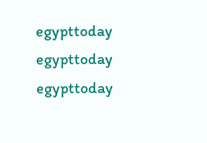egypttoday
egypttoday egypttoday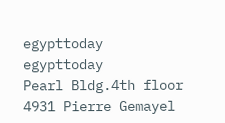egypttoday
egypttoday
Pearl Bldg.4th floor 4931 Pierre Gemayel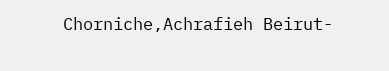Chorniche,Achrafieh Beirut-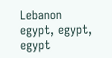Lebanon
egypt, egypt, egypt